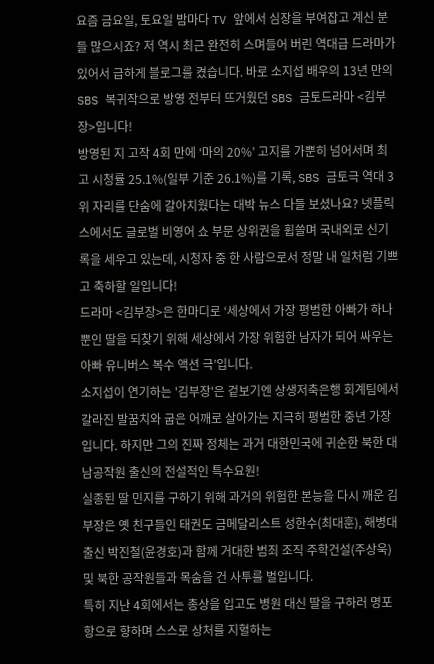요즘 금요일, 토요일 밤마다 TV 앞에서 심장을 부여잡고 계신 분들 많으시죠? 저 역시 최근 완전히 스며들어 버린 역대급 드라마가 있어서 급하게 블로그를 켰습니다. 바로 소지섭 배우의 13년 만의 SBS 복귀작으로 방영 전부터 뜨거웠던 SBS 금토드라마 <김부장>입니다!
방영된 지 고작 4회 만에 ‘마의 20%’ 고지를 가뿐히 넘어서며 최고 시청률 25.1%(일부 기준 26.1%)를 기록, SBS 금토극 역대 3위 자리를 단숨에 갈아치웠다는 대박 뉴스 다들 보셨나요? 넷플릭스에서도 글로벌 비영어 쇼 부문 상위권을 휩쓸며 국내외로 신기록을 세우고 있는데, 시청자 중 한 사람으로서 정말 내 일처럼 기쁘고 축하할 일입니다!
드라마 <김부장>은 한마디로 ‘세상에서 가장 평범한 아빠가 하나뿐인 딸을 되찾기 위해 세상에서 가장 위험한 남자가 되어 싸우는 아빠 유니버스 복수 액션 극’입니다.
소지섭이 연기하는 '김부장'은 겉보기엔 상생저축은행 회계팀에서 갈라진 발꿈치와 굽은 어깨로 살아가는 지극히 평범한 중년 가장입니다. 하지만 그의 진짜 정체는 과거 대한민국에 귀순한 북한 대남공작원 출신의 전설적인 특수요원!
실종된 딸 민지를 구하기 위해 과거의 위험한 본능을 다시 깨운 김부장은 옛 친구들인 태권도 금메달리스트 성한수(최대훈), 해병대 출신 박진철(윤경호)과 함께 거대한 범죄 조직 주학건설(주상욱) 및 북한 공작원들과 목숨을 건 사투를 벌입니다.
특히 지난 4회에서는 총상을 입고도 병원 대신 딸을 구하러 명포항으로 향하며 스스로 상처를 지혈하는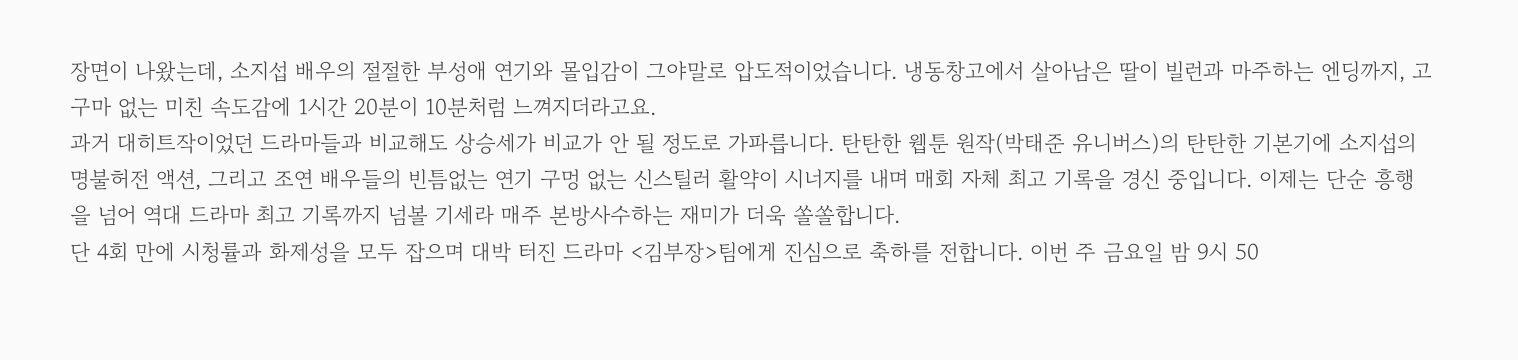장면이 나왔는데, 소지섭 배우의 절절한 부성애 연기와 몰입감이 그야말로 압도적이었습니다. 냉동창고에서 살아남은 딸이 빌런과 마주하는 엔딩까지, 고구마 없는 미친 속도감에 1시간 20분이 10분처럼 느껴지더라고요.
과거 대히트작이었던 드라마들과 비교해도 상승세가 비교가 안 될 정도로 가파릅니다. 탄탄한 웹툰 원작(박태준 유니버스)의 탄탄한 기본기에 소지섭의 명불허전 액션, 그리고 조연 배우들의 빈틈없는 연기 구멍 없는 신스틸러 활약이 시너지를 내며 매회 자체 최고 기록을 경신 중입니다. 이제는 단순 흥행을 넘어 역대 드라마 최고 기록까지 넘볼 기세라 매주 본방사수하는 재미가 더욱 쏠쏠합니다.
단 4회 만에 시청률과 화제성을 모두 잡으며 대박 터진 드라마 <김부장>팀에게 진심으로 축하를 전합니다. 이번 주 금요일 밤 9시 50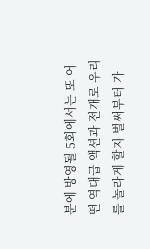분에 방영될 5회에서는 또 어떤 역대급 액션과 전개로 우리를 놀라게 할지 벌써부터 가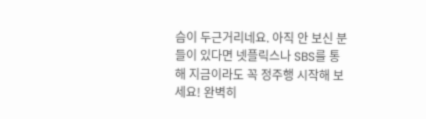슴이 두근거리네요. 아직 안 보신 분들이 있다면 넷플릭스나 SBS를 통해 지금이라도 꼭 정주행 시작해 보세요! 완벽히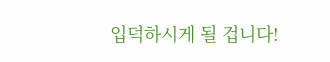입덕하시게 될 겁니다!